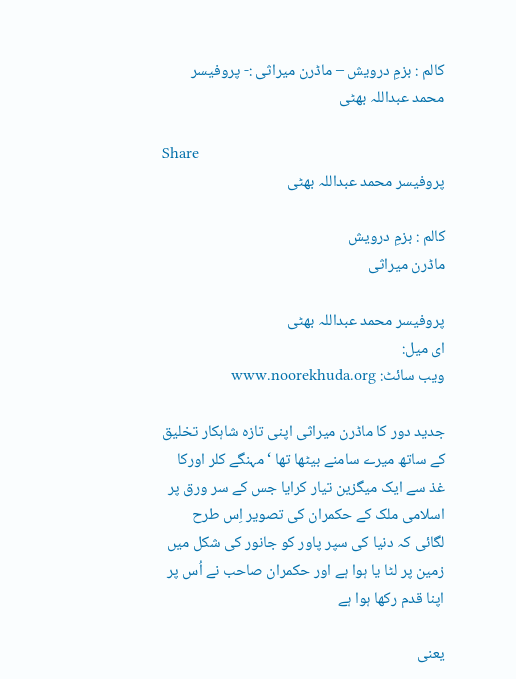کالم : بزمِ درویش – ماڈرن میراثی :- پروفیسر محمد عبداللہ بھٹی

Share
پروفیسر محمد عبداللہ بھٹی

کالم : بزمِ درویش
ماڈرن میراثی

پروفیسر محمد عبداللہ بھٹی
ای میل:
ویب سائٹ: www.noorekhuda.org

جدید دور کا ماڈرن میراثی اپنی تازہ شاہکار تخلیق کے ساتھ میرے سامنے بیٹھا تھا ‘ مہنگے کلر اورکا غذ سے ایک میگزین تیار کرایا جس کے سر ورق پر اسلامی ملک کے حکمران کی تصویر اِس طرح لگائی کہ دنیا کی سپر پاور کو جانور کی شکل میں زمین پر لٹا یا ہوا ہے اور حکمران صاحب نے اُس پر اپنا قدم رکھا ہوا ہے

یعنی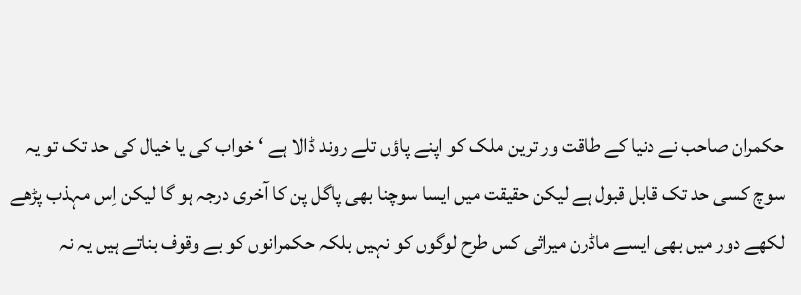حکمران صاحب نے دنیا کے طاقت ور ترین ملک کو اپنے پاؤں تلے روند ڈالا ہے ‘ خواب کی یا خیال کی حد تک تو یہ سوچ کسی حد تک قابل قبول ہے لیکن حقیقت میں ایسا سوچنا بھی پاگل پن کا آخری درجہ ہو گا لیکن اِس مہذب پڑھے لکھے دور میں بھی ایسے ماڈرن میراثی کس طرح لوگوں کو نہیں بلکہ حکمرانوں کو بے وقوف بناتے ہیں یہ نہ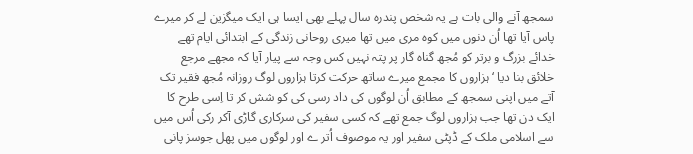سمجھ آنے والی بات ہے یہ شخص پندرہ سال پہلے بھی ایسا ہی ایک میگزین لے کر میرے پاس آیا تھا اُن دنوں میں کوہ مری میں تھا میری روحانی زندگی کے ابتدائی ایام تھے خدائے بزرگ و برتر کو مُجھ گناہ گار پر پتہ نہیں کس وجہ سے پیار آیا کہ مجھے مرجع خلائق بنا دیا ‘ ہزاروں کا مجمع میرے ساتھ حرکت کرتا ہزاروں لوگ روزانہ مُجھ فقیر تک آتے میں اپنی سمجھ کے مطابق اُن لوگوں کی داد رسی کی کو شش کر تا اِسی طرح کا ایک دن تھا جب ہزاروں لوگ جمع تھے کہ کسی سفیر کی سرکاری گاڑی آکر رکی اُس میں سے اسلامی ملک کے ڈپٹی سفیر اور یہ موصوف اُتر ے اور لوگوں میں پھل جوسز پانی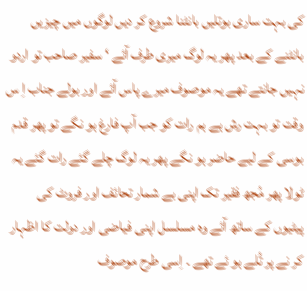کی بہت ساری بوتلیں بانٹنا شروع کر دیں لوگوں میں چیزیں بانٹنے کے بعد پھر یہ لوگ میری طرف آئے ‘ سفیر صاحب تو اردو نہیں جانتے تھے یہ موصوف میرے پاس آئے اور بولے جناب اِ س وقت تو بہت رش ہے ہم رات کو جب آپ فارغ ہو نگے تو پھر قدم بوسی کے لیے حاضر ہو نگے پھر یہ لوگ چلے گئے رات گئے یہ ٹولا پھر مُجھ فقیر تک اپنی بے شمار تحائف اور فروٹ کی پیٹیوں کے ساتھ آئے وہ مسلسل اپنی فیاضی اور دولت کا اظہار کر نے پر تُلے ہو ئے تھے ۔ اِسی طرح موصوف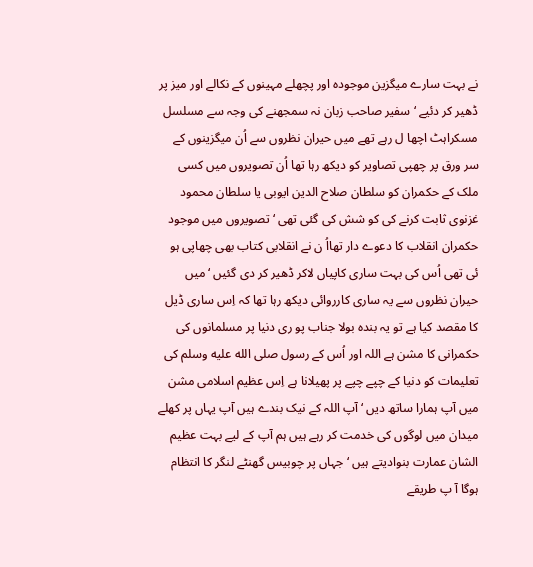نے بہت سارے میگزین موجودہ اور پچھلے مہینوں کے نکالے اور میز پر ڈھیر کر دئیے ‘ سفیر صاحب زبان نہ سمجھنے کی وجہ سے مسلسل مسکراہٹ اچھا ل رہے تھے میں حیران نظروں سے اُن میگزینوں کے سر ورق پر چھپی تصاویر کو دیکھ رہا تھا اُن تصویروں میں کسی ملک کے حکمران کو سلطان صلاح الدین ایوبی یا سلطان محمود غزنوی ثابت کرنے کی کو شش کی گئی تھی ‘ تصویروں میں موجود حکمران انقلاب کا دعوے دار تھااُ ن نے انقلابی کتاب بھی چھاپی ہو ئی تھی اُس کی بہت ساری کاپیاں لاکر ڈھیر کر دی گئیں ‘ میں حیران نظروں سے یہ ساری کارروائی دیکھ رہا تھا کہ اِس ساری ڈیل کا مقصد کیا ہے تو یہ بندہ بولا جناب پو ری دنیا پر مسلمانوں کی حکمرانی کا مشن ہے اللہ اور اُس کے رسول صلى الله عليه وسلم کی تعلیمات کو دنیا کے چپے چپے پر پھیلانا ہے اِس عظیم اسلامی مشن میں آپ ہمارا ساتھ دیں ‘ آپ اللہ کے نیک بندے ہیں آپ یہاں پر کھلے میدان میں لوگوں کی خدمت کر رہے ہیں ہم آپ کے لیے بہت عظیم الشان عمارت بنوادیتے ہیں ‘ جہاں پر چوبیس گھنٹے لنگر کا انتظام ہوگا آ پ طریقے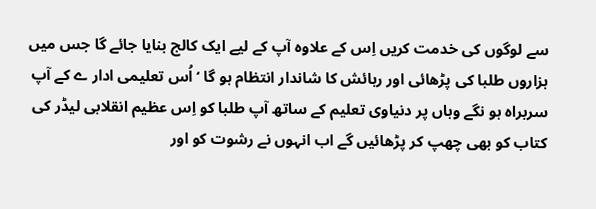سے لوگوں کی خدمت کریں اِس کے علاوہ آپ کے لیے ایک کالج بنایا جائے گا جس میں ہزاروں طلبا کی پڑھائی اور رہائش کا شاندار انتظام ہو گا ‘ اُس تعلیمی ادار ے کے آپ سربراہ ہو نگے وہاں پر دنیاوی تعلیم کے ساتھ آپ طلبا کو اِس عظیم انقلابی لیڈر کی کتاب کو بھی چھپ کر پڑھائیں گے اب انہوں نے رشوت کو اور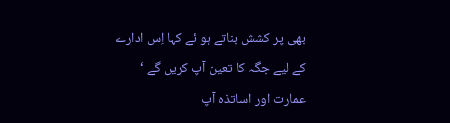بھی پر کشش بناتے ہو ئے کہا اِس ادارے کے لیے جگہ کا تعین آپ کریں گے ‘ عمارت اور اساتذہ آپ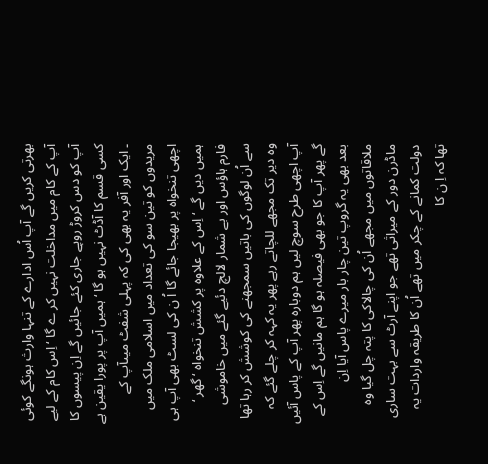بھرتی کریں گے آپ اُس ادارے کے تنہا وارث ہونگے کوئی آپ کے کام میں مداخلت نہیں کر ے گا ‘ اِس کام کے لیے آپ کو دس کروڑ روپے جاری کئے جائیں گے اِن پیسوں کا کسی قسم کا آڈٹ نہیں ہو گا ‘ ہمیں آپ پر پورا یقین ہے ۔ ایک اور آفر یہ بھی کی کہ پہلی شفٹ میںآپ کے مریدوں کو تین سو کی تعداد میں اسلامی ملک میں اچھی تنخواہ پر بھیجا جائے گا اُ ن کی لسٹ بھی آپ ہی ہمیں دیں گے ‘ اِس کے علاوہ پر کشش تنخواہ ‘ گھر ‘ فارم ہاؤس اور بے شمار لالچ دئیے گئے میں خاموشی سے اُن لوگوں کی باتیں سمجھنے کی کوشش کر رہا تھا وہ دیر تک مجھے للچاتے رہے پھر یہ کہہ کر چلے گئے کہ آپ اچھی طرح سوچ لیں ہم دوبارہ پھر آپ کے پاس آئیں گے پھر آپ کا جو بھی فیصلہ ہو گا ہم مانیں گے اِس کے بعد بھی یہ گروپ تین چار بار میرے پاس آیا اِن ملاقاتوں میں مجھے اُن کی چالاکی کا پتہ چل گیا وہ ماڈرن دور کے میراثی تھے جو اپنے آرٹ سے بہت ساری دولت کمانے کے چکر میں تھے اُن کا طریقہ واردات یہ تھا کہ اِ ن کا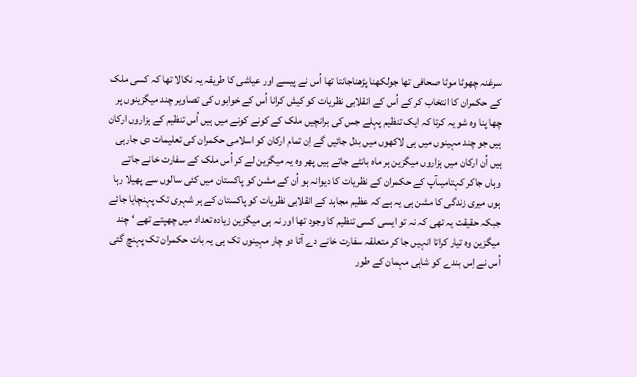سرغنہ چھوٹا موٹا صحافی تھا جولکھنا پڑھناجانتا تھا اُس نے پیسے اور عیاشی کا طریقہ یہ نکالا تھا کہ کسی ملک کے حکمران کا انتخاب کر کے اُس کے انقلابی نظریات کو کیش کرانا اُس کے خوابوں کی تصاویر چند میگزینوں پر چھا پنا وہ شو یہ کرتا کہ ایک تنظیم پہلے جس کی برانچیں ملک کے کونے کونے میں ہیں اُس تنظیم کے ہزاروں ارکان ہیں جو چند مہینوں میں ہی لاکھوں میں بدل جائیں گے اِن تمام ارکان کو اسلامی حکمران کی تعلیمات دی جارہی ہیں اُن ارکان میں ہزاروں میگزین ہر ماہ بانٹے جاتے ہیں پھر وہ یہ میگزین لے کر اُس ملک کے سفارت خانے جاتے وہاں جاکر کہتامیںآپ کے حکمران کے نظریات کا دیوانہ ہو اُن کے مشن کو پاکستان میں کئی سالوں سے پھیلا رہا ہوں میری زندگی کا مشن ہی یہ ہے کہ عظیم مجاہد کے انقلابی نظریات کو پاکستان کے ہر شہری تک پہنچایا جائے جبکہ حقیقت یہ تھی کہ نہ تو ایسی کسی تنظیم کا وجود تھا اور نہ ہی میگزین زیادہ تعداد میں چھپتے تھے ‘ چند میگزین وہ تیار کراتا انہیں جا کر متعلقہ سفارت خانے دے آتا دو چار مہینوں تک ہی یہ بات حکمران تک پہنچ گئی اُس نے اِس بندے کو شاہی مہمان کے طور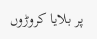پر بلایا کروڑوں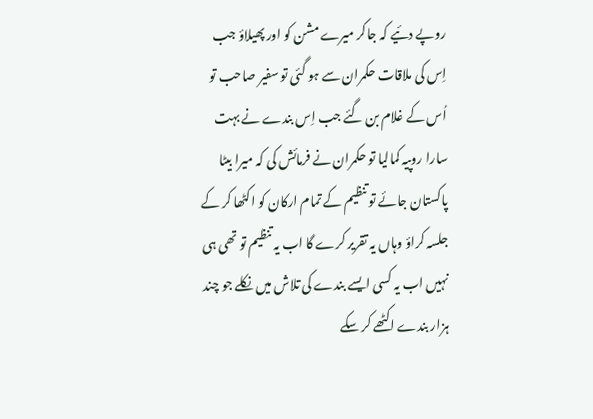روپے دئیے کہ جاکر میرے مشن کو اور پھیلاؤ جب اِس کی ملاقات حکمران سے ہو گئی تو سفیر صاحب تو اُس کے غلام بن گئے جب اِس بندے نے بہت سارا روپیہ کمالیا تو حکمران نے فرمائش کی کہ میرا بیٹا پاکستان جائے تو تنظیم کے تمام ارکان کو اکٹھا کر کے جلسہ کراؤ وہاں یہ تقریر کرے گا اب یہ تنظیم تو تھی ہی نہیں اب یہ کسی ایسے بندے کی تلاش میں نکلے جو چند ہزار بندے اکٹھے کر سکے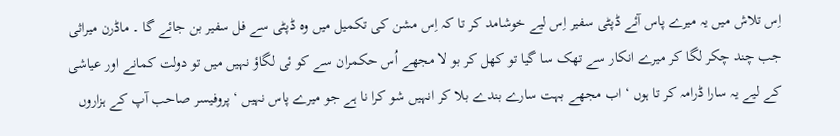اِس تلاش میں یہ میرے پاس آئے ڈپٹی سفیر اِس لیے خوشامد کر تا کہ اِس مشن کی تکمیل میں وہ ڈپٹی سے فل سفیر بن جائے گا ۔ ماڈرن میراثی جب چند چکر لگا کر میرے انکار سے تھک سا گیا تو کھل کر بو لا مجھے اُس حکمران سے کو ئی لگاؤ نہیں میں تو دولت کمانے اور عیاشی کے لیے یہ سارا ڈرامہ کر تا ہوں ‘ اب مجھے بہت سارے بندے بلا کر انہیں شو کرا نا ہے جو میرے پاس نہیں ‘ پروفیسر صاحب آپ کے ہزاروں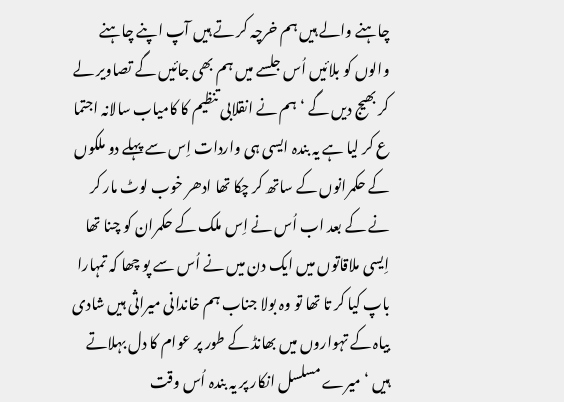چاہنے والے ہیں ہم خرچہ کر تے ہیں آپ اپنے چاہنے والوں کو بلائیں اُس جلسے میں ہم بھی جائیں گے تصاویر لے کر بھیج دیں گے ‘ ہم نے انقلابی تنظیم کا کامیاب سالانہ اجتما ع کر لیا ہے یہ بندہ ایسی ہی واردات اِس سے پہلے دو ملکوں کے حکمرانوں کے ساتھ کر چکا تھا ادھر خوب لوٹ مار کر نے کے بعد اب اُس نے اِس ملک کے حکمران کو چنا تھا اِیسی ملاقاتوں میں ایک دن میں نے اُس سے پو چھا کہ تمہارا باپ کیا کر تا تھا تو وہ بولا جناب ہم خاندانی میراثی ہیں شادی بیاہ کے تہواروں میں بھانڈ کے طور پر عوام کا دل بہلاتے ہیں ‘ میرے مسلسل انکار پر یہ بندہ اُس وقت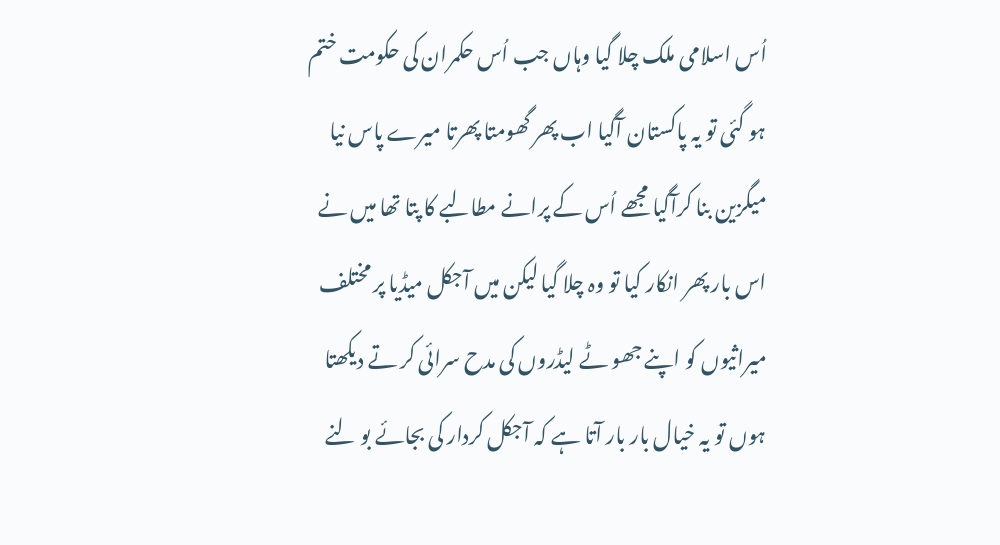اُس اسلامی ملک چلا گیا وہاں جب اُس حکمران کی حکومت ختم ہو گئی تو یہ پاکستان آگیا اب پھر گھومتا پھرتا میرے پاس نیا میگزین بنا کرآگیا مجھے اُس کے پرانے مطالبے کا پتا تھا میں نے اس بار پھر انکار کیا تو وہ چلا گیا لیکن میں آجکل میڈیا پر مختلف میراثیوں کو اپنے جھو ٹے لیڈروں کی مدح سرائی کر تے دیکھتا ہوں تو یہ خیال بار بار آتا ہے کہ آجکل کردار کی بجائے بو لنے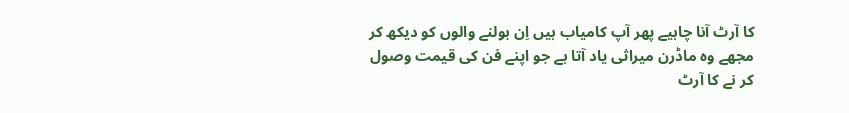کا آرٹ آنا چاہیے پھر آپ کامیاب ہیں اِن بولنے والوں کو دیکھ کر مجھے وہ ماڈرن میراثی یاد آتا ہے جو اپنے فن کی قیمت وصول کر نے کا آرٹ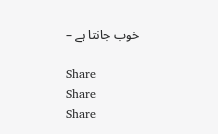خوب جانتا ہے –

Share
Share
Share